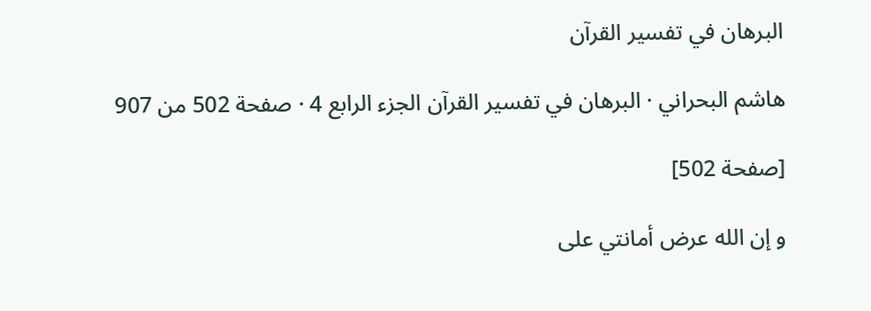البرهان في تفسير القرآن

هاشم البحراني · البرهان في تفسير القرآن الجزء الرابع 4 · صفحة 502 من 907

[صفحة 502]

و إن الله عرض أمانتي على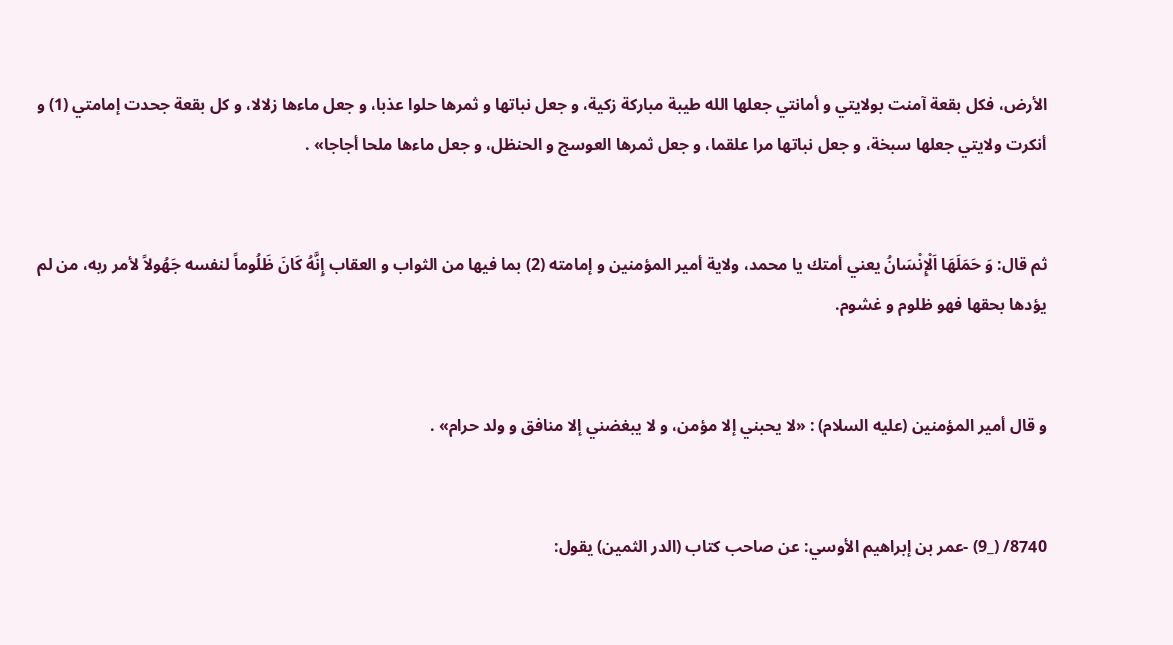الأرض، فكل بقعة آمنت بولايتي و أمانتي جعلها الله طيبة مباركة زكية، و جعل نباتها و ثمرها حلوا عذبا، و جعل ماءها زلالا، و كل بقعة جحدت إمامتي (1) و أنكرت ولايتي جعلها سبخة، و جعل نباتها مرا علقما، و جعل ثمرها العوسج و الحنظل، و جعل ماءها ملحا أجاجا» .


ثم قال: وَ حَمَلَهَا اَلْإِنْسَانُ يعني أمتك يا محمد، ولاية أمير المؤمنين و إمامته (2) بما فيها من الثواب و العقاب إِنَّهُ كَانَ ظَلُوماً لنفسه جَهُولاً لأمر ربه، من لم يؤدها بحقها فهو ظلوم و غشوم.


و قال أمير المؤمنين (عليه السلام) : «لا يحبني إلا مؤمن، و لا يبغضني إلا منافق و ولد حرام» .


8740/ (_9) -عمر بن إبراهيم الأوسي: عن صاحب كتاب (الدر الثمين) يقول: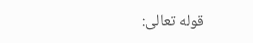قوله تعالى: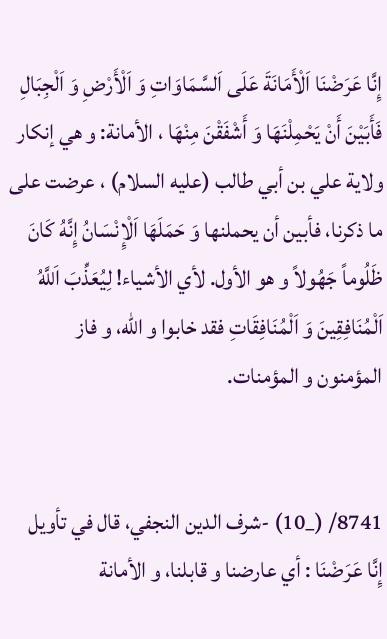إِنَّا عَرَضْنَا اَلْأَمَانَةَ عَلَى اَلسَّمَاوَاتِ وَ اَلْأَرْضِ وَ اَلْجِبَالِ فَأَبَيْنَ أَنْ يَحْمِلْنَهَا وَ أَشْفَقْنَ مِنْهَا ، الأمانة: و هي إنكار ولاية علي بن أبي طالب (عليه السلام) ، عرضت على ما ذكرنا، فأبين أن يحملنها وَ حَمَلَهَا اَلْإِنْسَانُ إِنَّهُ كَانَ ظَلُوماً جَهُولاً و هو الأول. لأي الأشياء! لِيُعَذِّبَ اَللَّهُ اَلْمُنَافِقِينَ وَ اَلْمُنَافِقَاتِ فقد خابوا و الله، و فاز المؤمنون و المؤمنات.


8741/ (_10) -شرف الدين النجفي، قال في تأويل إِنَّا عَرَضْنَا : أي عارضنا و قابلنا، و الأمانة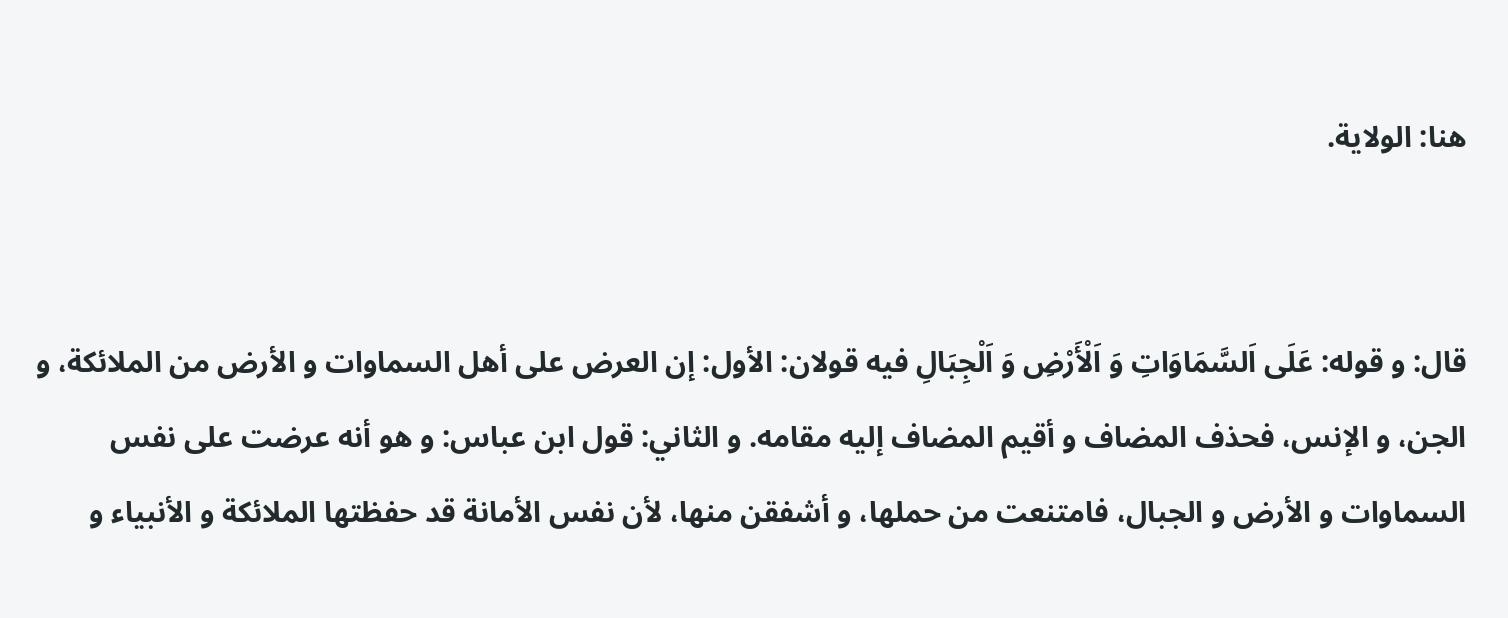هنا: الولاية.


قال: و قوله: عَلَى اَلسَّمَاوَاتِ وَ اَلْأَرْضِ وَ اَلْجِبَالِ فيه قولان: الأول: إن العرض على أهل السماوات و الأرض من الملائكة، و الجن، و الإنس، فحذف المضاف و أقيم المضاف إليه مقامه. و الثاني: قول ابن عباس: و هو أنه عرضت على نفس السماوات و الأرض و الجبال، فامتنعت من حملها، و أشفقن منها، لأن نفس الأمانة قد حفظتها الملائكة و الأنبياء و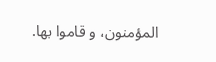المؤمنون، و قاموا بها.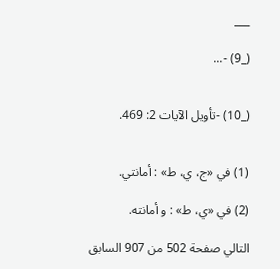___

(_9) -...


(_10) -تأويل الآيات 2: 469.


(1) في «ج، ي، ط» : أمانتي.

(2) في «ي، ط» : و أمانته.

التالي صفحة 502 من 907 السابق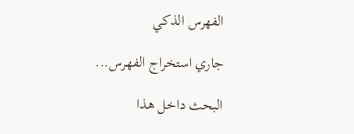الفهرس الذكي

جاري استخراج الفهرس...

البحث داخل هذا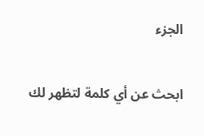الجزء

ابحث عن أي كلمة لتظهر لك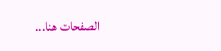الصفحات هنا...